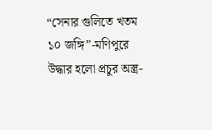“সেনার গুলিতে খতম ১০ জঙ্গি”-মণিপুরে উদ্ধার হলো প্রচুর অস্ত্র-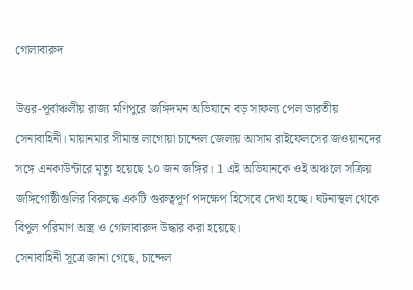গোলাবারুদ

উত্তর-পূর্বাঞ্চলীয় রাজ্য মণিপুরে জঙ্গিদমন অভিযানে বড় সাফল্য পেল ভারতীয় সেনাবাহিনী। মায়ানমার সীমান্ত লাগোয়া চান্দেল জেলায় আসাম রাইফেলসের জওয়ানদের সঙ্গে এনকাউন্টারে মৃত্যু হয়েছে ১০ জন জঙ্গির। 1 এই অভিযানকে ওই অঞ্চলে সক্রিয় জঙ্গিগোষ্ঠীগুলির বিরুদ্ধে একটি গুরুত্বপূর্ণ পদক্ষেপ হিসেবে দেখা হচ্ছে। ঘটনাস্থল থেকে বিপুল পরিমাণ অস্ত্র ও গোলাবারুদ উদ্ধার করা হয়েছে।
সেনাবাহিনী সূত্রে জানা গেছে, চান্দেল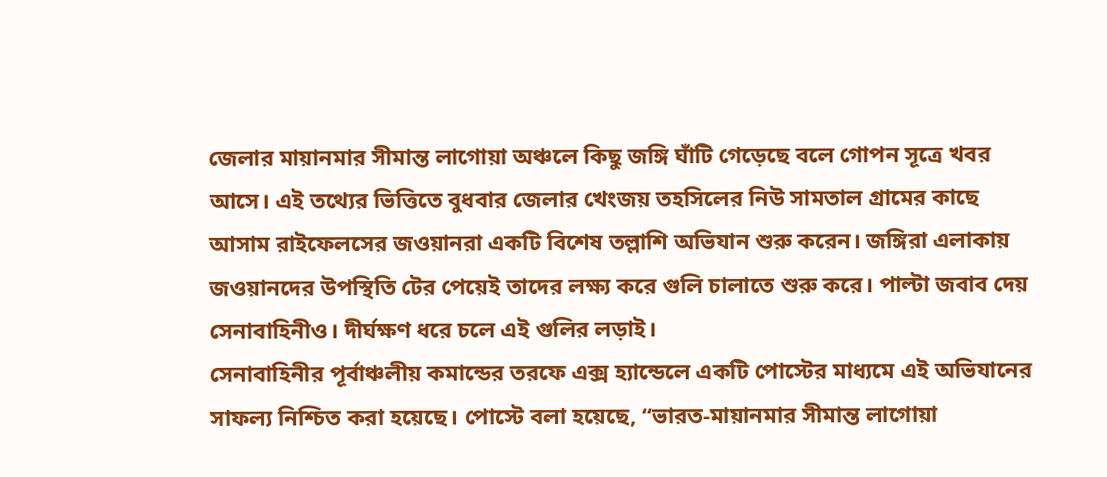জেলার মায়ানমার সীমান্ত লাগোয়া অঞ্চলে কিছু জঙ্গি ঘাঁটি গেড়েছে বলে গোপন সূত্রে খবর আসে। এই তথ্যের ভিত্তিতে বুধবার জেলার খেংজয় তহসিলের নিউ সামতাল গ্রামের কাছে আসাম রাইফেলসের জওয়ানরা একটি বিশেষ তল্লাশি অভিযান শুরু করেন। জঙ্গিরা এলাকায় জওয়ানদের উপস্থিতি টের পেয়েই তাদের লক্ষ্য করে গুলি চালাতে শুরু করে। পাল্টা জবাব দেয় সেনাবাহিনীও। দীর্ঘক্ষণ ধরে চলে এই গুলির লড়াই।
সেনাবাহিনীর পূর্বাঞ্চলীয় কমান্ডের তরফে এক্স হ্যান্ডেলে একটি পোস্টের মাধ্যমে এই অভিযানের সাফল্য নিশ্চিত করা হয়েছে। পোস্টে বলা হয়েছে, “ভারত-মায়ানমার সীমান্ত লাগোয়া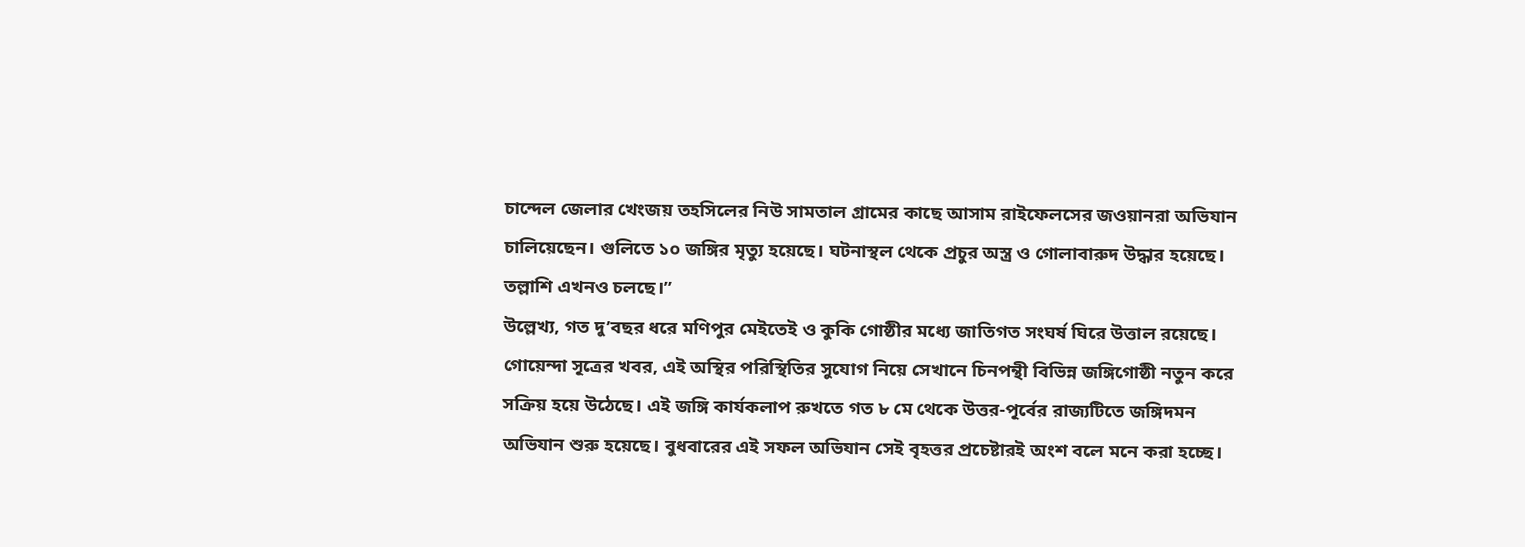চান্দেল জেলার খেংজয় তহসিলের নিউ সামতাল গ্রামের কাছে আসাম রাইফেলসের জওয়ানরা অভিযান চালিয়েছেন। গুলিতে ১০ জঙ্গির মৃত্যু হয়েছে। ঘটনাস্থল থেকে প্রচুর অস্ত্র ও গোলাবারুদ উদ্ধার হয়েছে। তল্লাশি এখনও চলছে।”
উল্লেখ্য, গত দু’বছর ধরে মণিপুর মেইতেই ও কুকি গোষ্ঠীর মধ্যে জাতিগত সংঘর্ষ ঘিরে উত্তাল রয়েছে। গোয়েন্দা সূত্রের খবর, এই অস্থির পরিস্থিতির সুযোগ নিয়ে সেখানে চিনপন্থী বিভিন্ন জঙ্গিগোষ্ঠী নতুন করে সক্রিয় হয়ে উঠেছে। এই জঙ্গি কার্যকলাপ রুখতে গত ৮ মে থেকে উত্তর-পূর্বের রাজ্যটিতে জঙ্গিদমন অভিযান শুরু হয়েছে। বুধবারের এই সফল অভিযান সেই বৃহত্তর প্রচেষ্টারই অংশ বলে মনে করা হচ্ছে।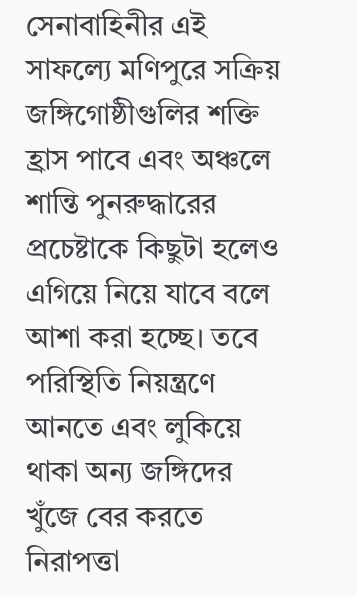সেনাবাহিনীর এই সাফল্যে মণিপুরে সক্রিয় জঙ্গিগোষ্ঠীগুলির শক্তি হ্রাস পাবে এবং অঞ্চলে শান্তি পুনরুদ্ধারের প্রচেষ্টাকে কিছুটা হলেও এগিয়ে নিয়ে যাবে বলে আশা করা হচ্ছে। তবে পরিস্থিতি নিয়ন্ত্রণে আনতে এবং লুকিয়ে থাকা অন্য জঙ্গিদের খুঁজে বের করতে নিরাপত্তা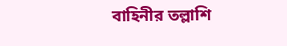বাহিনীর তল্লাশি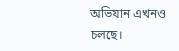অভিযান এখনও চলছে।